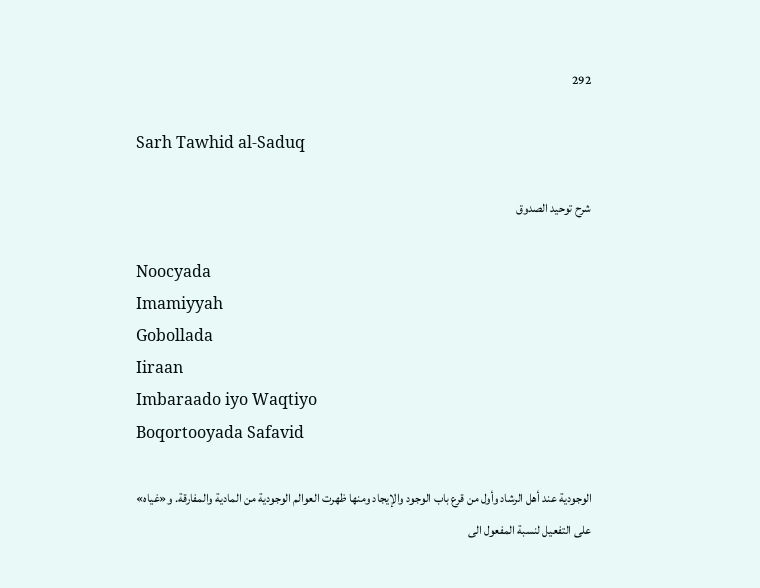292

Sarh Tawhid al-Saduq

شرح توحيد الصدوق

Noocyada
Imamiyyah
Gobollada
Iiraan
Imbaraado iyo Waqtiyo
Boqortooyada Safavid

الوجودية عند أهل الرشاد وأول من قرع باب الوجود والإيجاد ومنها ظهرت العوالم الوجودية من المادية والمفارقة. و«غياه» على التفعيل لنسبة المفعول الى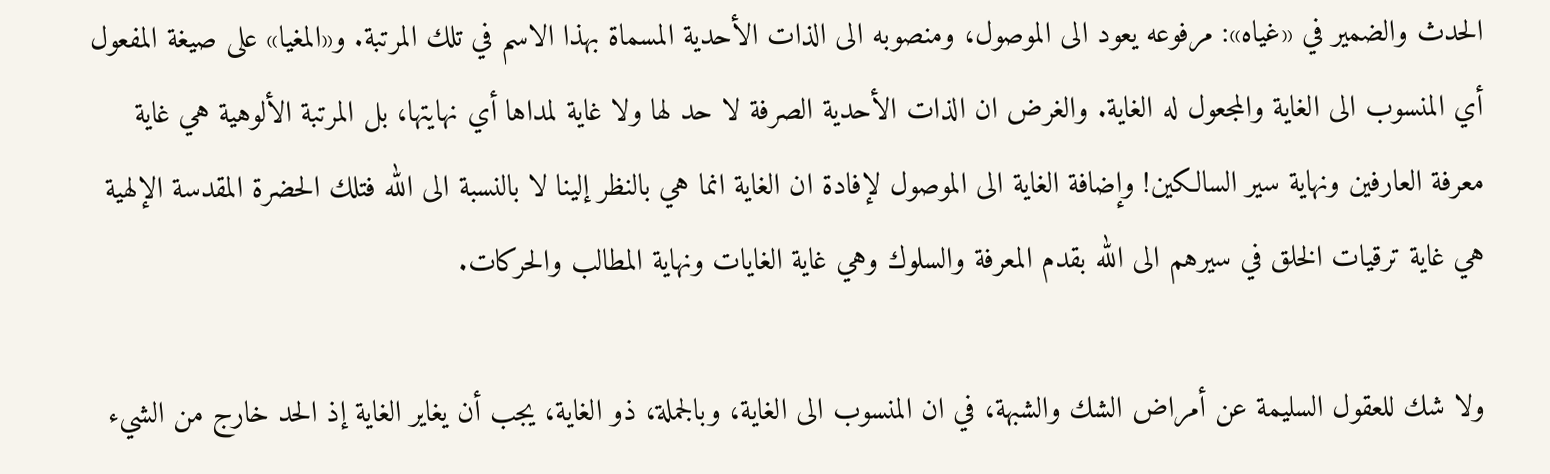الحدث والضمير في «غياه»: مرفوعه يعود الى الموصول، ومنصوبه الى الذات الأحدية المسماة بهذا الاسم في تلك المرتبة. و«المغيا» على صيغة المفعول أي المنسوب الى الغاية والمجعول له الغاية. والغرض ان الذات الأحدية الصرفة لا حد لها ولا غاية لمداها أي نهايتها، بل المرتبة الألوهية هي غاية معرفة العارفين ونهاية سير السالكين! وإضافة الغاية الى الموصول لإفادة ان الغاية انما هي بالنظر إلينا لا بالنسبة الى الله فتلك الحضرة المقدسة الإلهية هي غاية ترقيات الخلق في سيرهم الى الله بقدم المعرفة والسلوك وهي غاية الغايات ونهاية المطالب والحركات.

ولا شك للعقول السليمة عن أمراض الشك والشبهة، في ان المنسوب الى الغاية، وبالجملة، ذو الغاية، يجب أن يغاير الغاية إذ الحد خارج من الشيء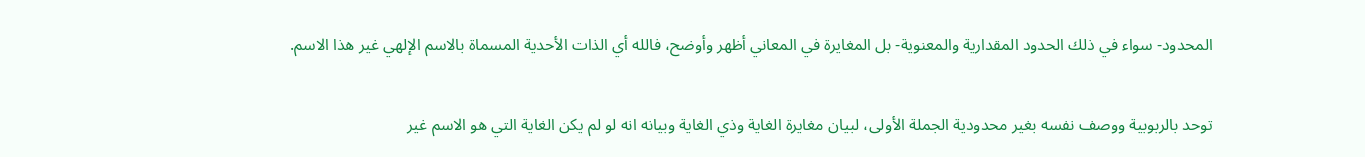المحدود- سواء في ذلك الحدود المقدارية والمعنوية- بل المغايرة في المعاني أظهر وأوضح، فالله أي الذات الأحدية المسماة بالاسم الإلهي غير هذا الاسم.

توحد بالربوبية ووصف نفسه بغير محدودية الجملة الأولى، لبيان مغايرة الغاية وذي الغاية وبيانه انه لو لم يكن الغاية التي هو الاسم غير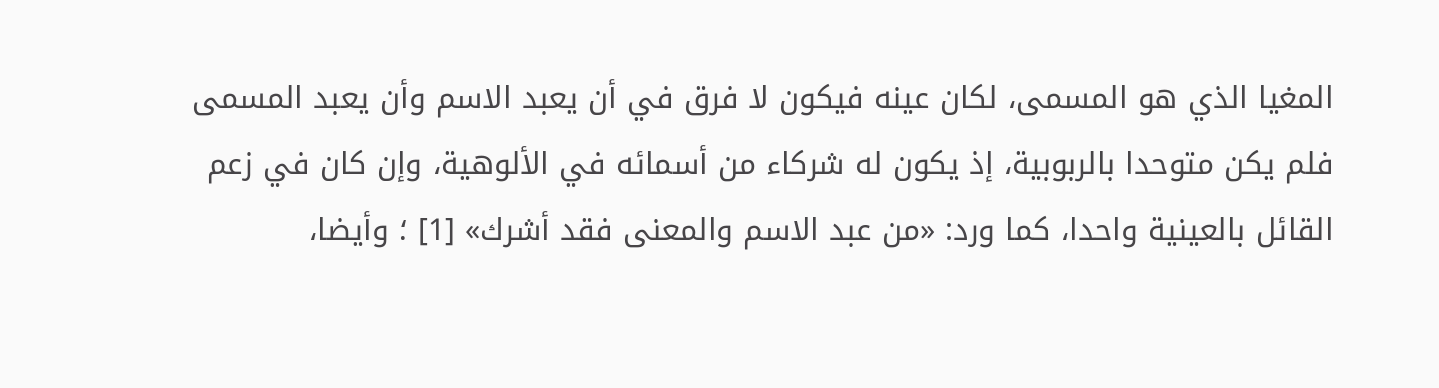المغيا الذي هو المسمى، لكان عينه فيكون لا فرق في أن يعبد الاسم وأن يعبد المسمى فلم يكن متوحدا بالربوبية، إذ يكون له شركاء من أسمائه في الألوهية، وإن كان في زعم القائل بالعينية واحدا، كما ورد: «من عبد الاسم والمعنى فقد أشرك» [1] ؛ وأيضا،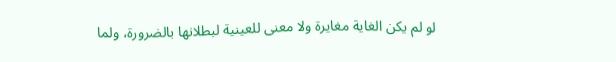لو لم يكن الغاية مغايرة ولا معنى للعينية لبطلانها بالضرورة، ولما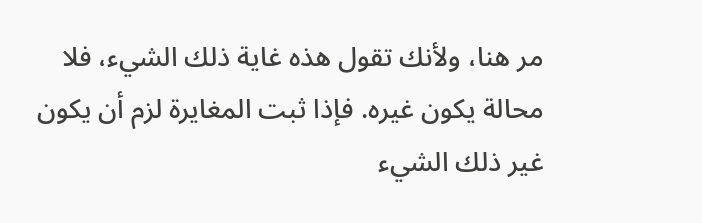مر هنا، ولأنك تقول هذه غاية ذلك الشيء، فلا محالة يكون غيره. فإذا ثبت المغايرة لزم أن يكون غير ذلك الشيء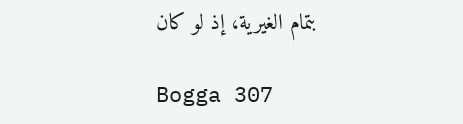بتمام الغيرية، إذ لو كان

Bogga 307